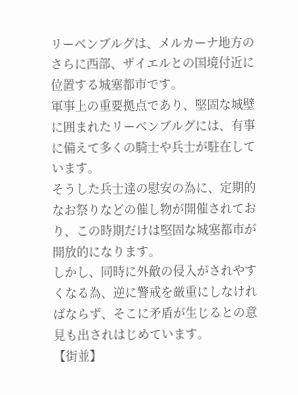リーベンブルグは、メルカーナ地方のさらに西部、ザイエルとの国境付近に位置する城塞都市です。
軍事上の重要拠点であり、堅固な城壁に囲まれたリーベンブルグには、有事に備えて多くの騎士や兵士が駐在しています。
そうした兵士達の慰安の為に、定期的なお祭りなどの催し物が開催されており、この時期だけは堅固な城塞都市が開放的になります。
しかし、同時に外敵の侵入がされやすくなる為、逆に警戒を厳重にしなければならず、そこに矛盾が生じるとの意見も出されはじめています。
【街並】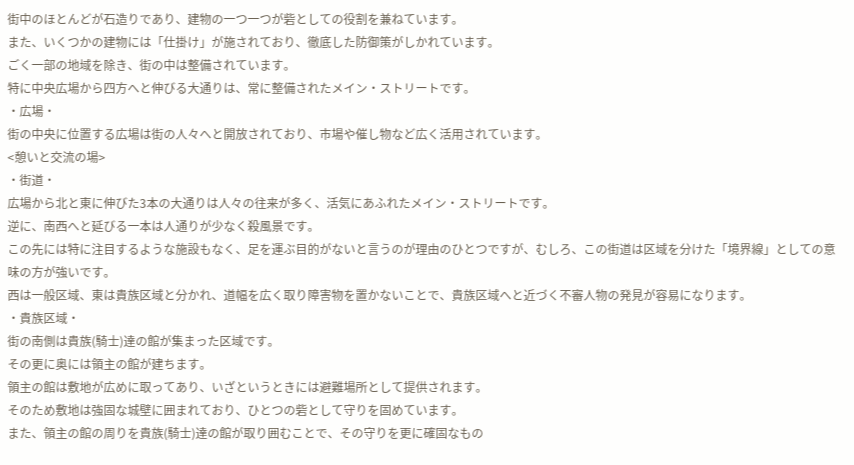街中のほとんどが石造りであり、建物の一つ一つが砦としての役割を兼ねています。
また、いくつかの建物には「仕掛け」が施されており、徹底した防御策がしかれています。
ごく一部の地域を除き、街の中は整備されています。
特に中央広場から四方へと伸びる大通りは、常に整備されたメイン・ストリートです。
・広場・
街の中央に位置する広場は街の人々へと開放されており、市場や催し物など広く活用されています。
<憩いと交流の場>
・街道・
広場から北と東に伸びた3本の大通りは人々の往来が多く、活気にあふれたメイン・ストリートです。
逆に、南西へと延びる一本は人通りが少なく殺風景です。
この先には特に注目するような施設もなく、足を運ぶ目的がないと言うのが理由のひとつですが、むしろ、この街道は区域を分けた「境界線」としての意味の方が強いです。
西は一般区域、東は貴族区域と分かれ、道幅を広く取り障害物を置かないことで、貴族区域へと近づく不審人物の発見が容易になります。
・貴族区域・
街の南側は貴族(騎士)達の館が集まった区域です。
その更に奥には領主の館が建ちます。
領主の館は敷地が広めに取ってあり、いざというときには避難場所として提供されます。
そのため敷地は強固な城壁に囲まれており、ひとつの砦として守りを固めています。
また、領主の館の周りを貴族(騎士)達の館が取り囲むことで、その守りを更に確固なもの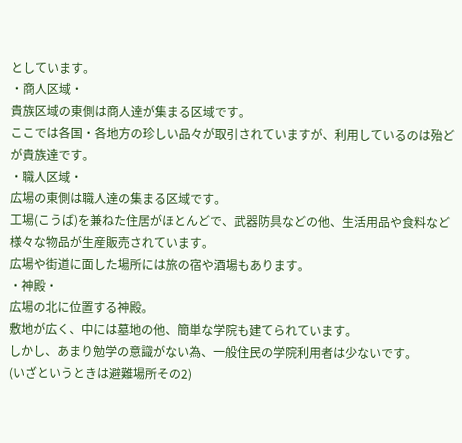としています。
・商人区域・
貴族区域の東側は商人達が集まる区域です。
ここでは各国・各地方の珍しい品々が取引されていますが、利用しているのは殆どが貴族達です。
・職人区域・
広場の東側は職人達の集まる区域です。
工場(こうば)を兼ねた住居がほとんどで、武器防具などの他、生活用品や食料など様々な物品が生産販売されています。
広場や街道に面した場所には旅の宿や酒場もあります。
・神殿・
広場の北に位置する神殿。
敷地が広く、中には墓地の他、簡単な学院も建てられています。
しかし、あまり勉学の意識がない為、一般住民の学院利用者は少ないです。
(いざというときは避難場所その2)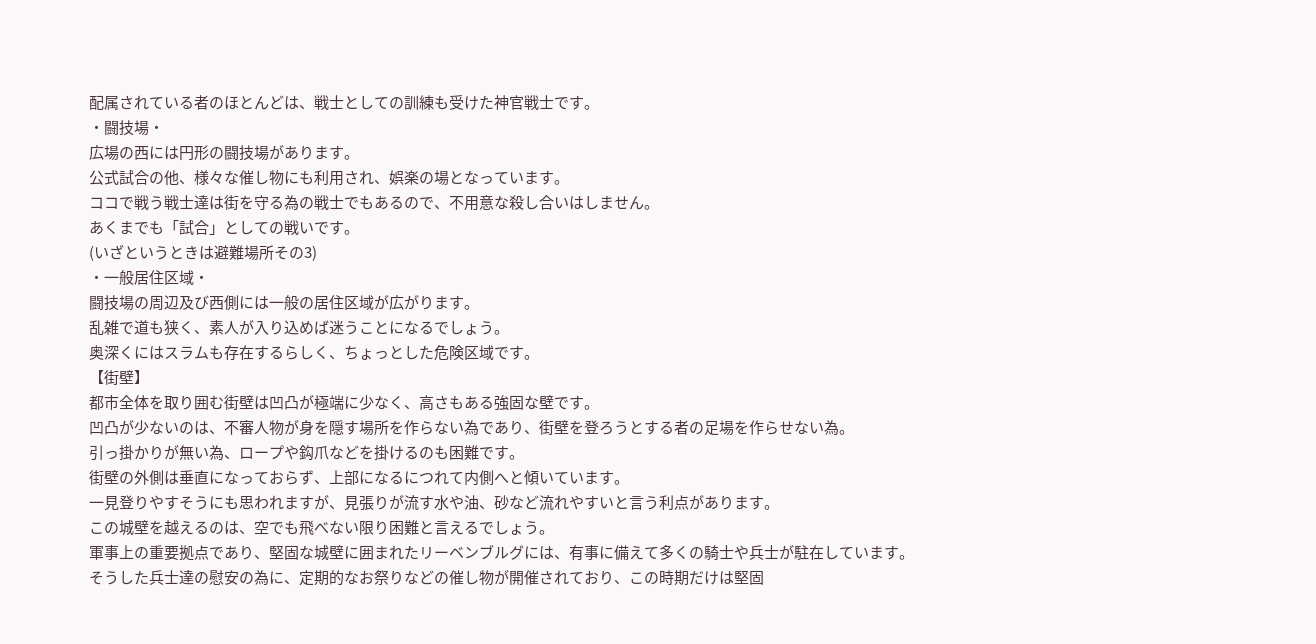配属されている者のほとんどは、戦士としての訓練も受けた神官戦士です。
・闘技場・
広場の西には円形の闘技場があります。
公式試合の他、様々な催し物にも利用され、娯楽の場となっています。
ココで戦う戦士達は街を守る為の戦士でもあるので、不用意な殺し合いはしません。
あくまでも「試合」としての戦いです。
(いざというときは避難場所その3)
・一般居住区域・
闘技場の周辺及び西側には一般の居住区域が広がります。
乱雑で道も狭く、素人が入り込めば迷うことになるでしょう。
奥深くにはスラムも存在するらしく、ちょっとした危険区域です。
【街壁】
都市全体を取り囲む街壁は凹凸が極端に少なく、高さもある強固な壁です。
凹凸が少ないのは、不審人物が身を隠す場所を作らない為であり、街壁を登ろうとする者の足場を作らせない為。
引っ掛かりが無い為、ロープや鈎爪などを掛けるのも困難です。
街壁の外側は垂直になっておらず、上部になるにつれて内側へと傾いています。
一見登りやすそうにも思われますが、見張りが流す水や油、砂など流れやすいと言う利点があります。
この城壁を越えるのは、空でも飛べない限り困難と言えるでしょう。
軍事上の重要拠点であり、堅固な城壁に囲まれたリーベンブルグには、有事に備えて多くの騎士や兵士が駐在しています。
そうした兵士達の慰安の為に、定期的なお祭りなどの催し物が開催されており、この時期だけは堅固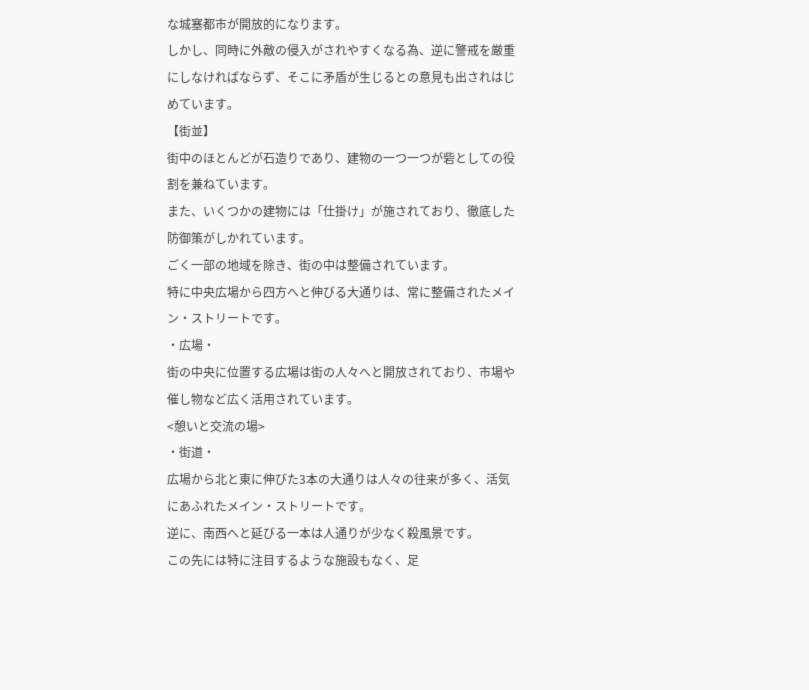な城塞都市が開放的になります。
しかし、同時に外敵の侵入がされやすくなる為、逆に警戒を厳重にしなければならず、そこに矛盾が生じるとの意見も出されはじめています。
【街並】
街中のほとんどが石造りであり、建物の一つ一つが砦としての役割を兼ねています。
また、いくつかの建物には「仕掛け」が施されており、徹底した防御策がしかれています。
ごく一部の地域を除き、街の中は整備されています。
特に中央広場から四方へと伸びる大通りは、常に整備されたメイン・ストリートです。
・広場・
街の中央に位置する広場は街の人々へと開放されており、市場や催し物など広く活用されています。
<憩いと交流の場>
・街道・
広場から北と東に伸びた3本の大通りは人々の往来が多く、活気にあふれたメイン・ストリートです。
逆に、南西へと延びる一本は人通りが少なく殺風景です。
この先には特に注目するような施設もなく、足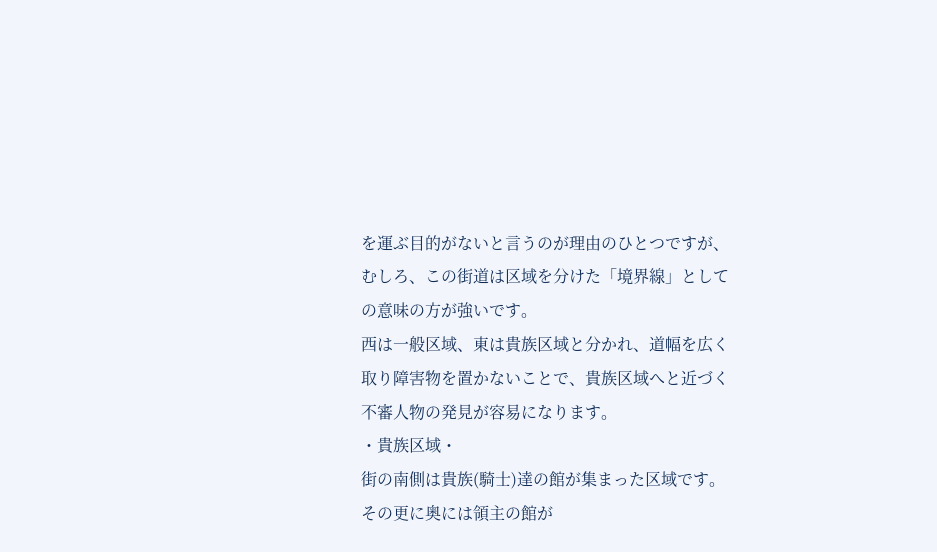を運ぶ目的がないと言うのが理由のひとつですが、むしろ、この街道は区域を分けた「境界線」としての意味の方が強いです。
西は一般区域、東は貴族区域と分かれ、道幅を広く取り障害物を置かないことで、貴族区域へと近づく不審人物の発見が容易になります。
・貴族区域・
街の南側は貴族(騎士)達の館が集まった区域です。
その更に奥には領主の館が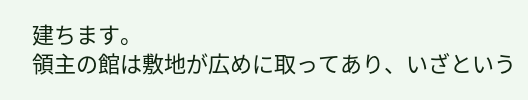建ちます。
領主の館は敷地が広めに取ってあり、いざという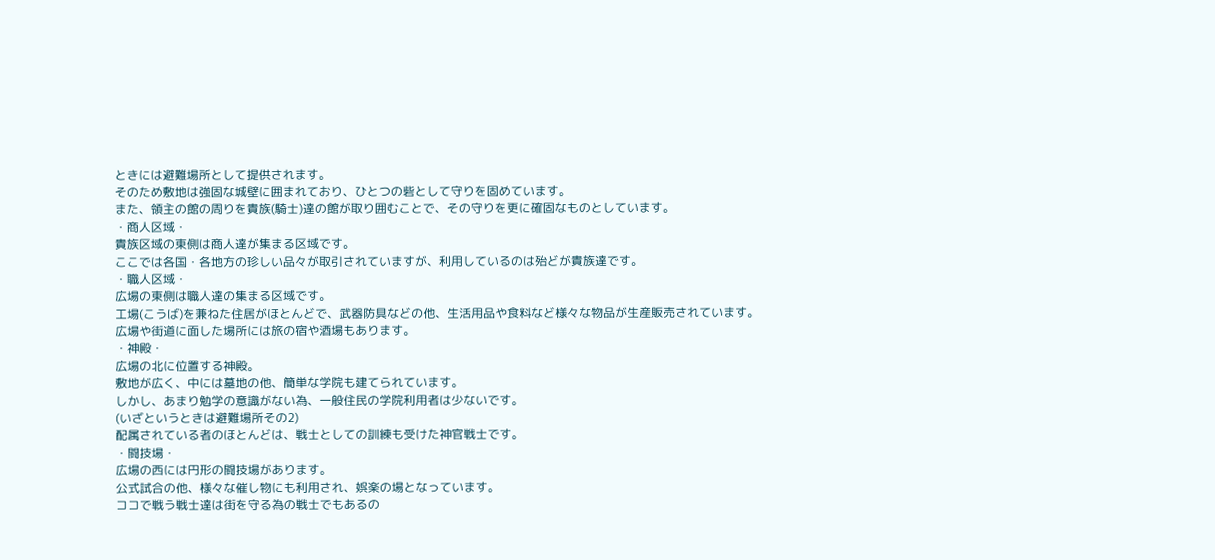ときには避難場所として提供されます。
そのため敷地は強固な城壁に囲まれており、ひとつの砦として守りを固めています。
また、領主の館の周りを貴族(騎士)達の館が取り囲むことで、その守りを更に確固なものとしています。
・商人区域・
貴族区域の東側は商人達が集まる区域です。
ここでは各国・各地方の珍しい品々が取引されていますが、利用しているのは殆どが貴族達です。
・職人区域・
広場の東側は職人達の集まる区域です。
工場(こうば)を兼ねた住居がほとんどで、武器防具などの他、生活用品や食料など様々な物品が生産販売されています。
広場や街道に面した場所には旅の宿や酒場もあります。
・神殿・
広場の北に位置する神殿。
敷地が広く、中には墓地の他、簡単な学院も建てられています。
しかし、あまり勉学の意識がない為、一般住民の学院利用者は少ないです。
(いざというときは避難場所その2)
配属されている者のほとんどは、戦士としての訓練も受けた神官戦士です。
・闘技場・
広場の西には円形の闘技場があります。
公式試合の他、様々な催し物にも利用され、娯楽の場となっています。
ココで戦う戦士達は街を守る為の戦士でもあるの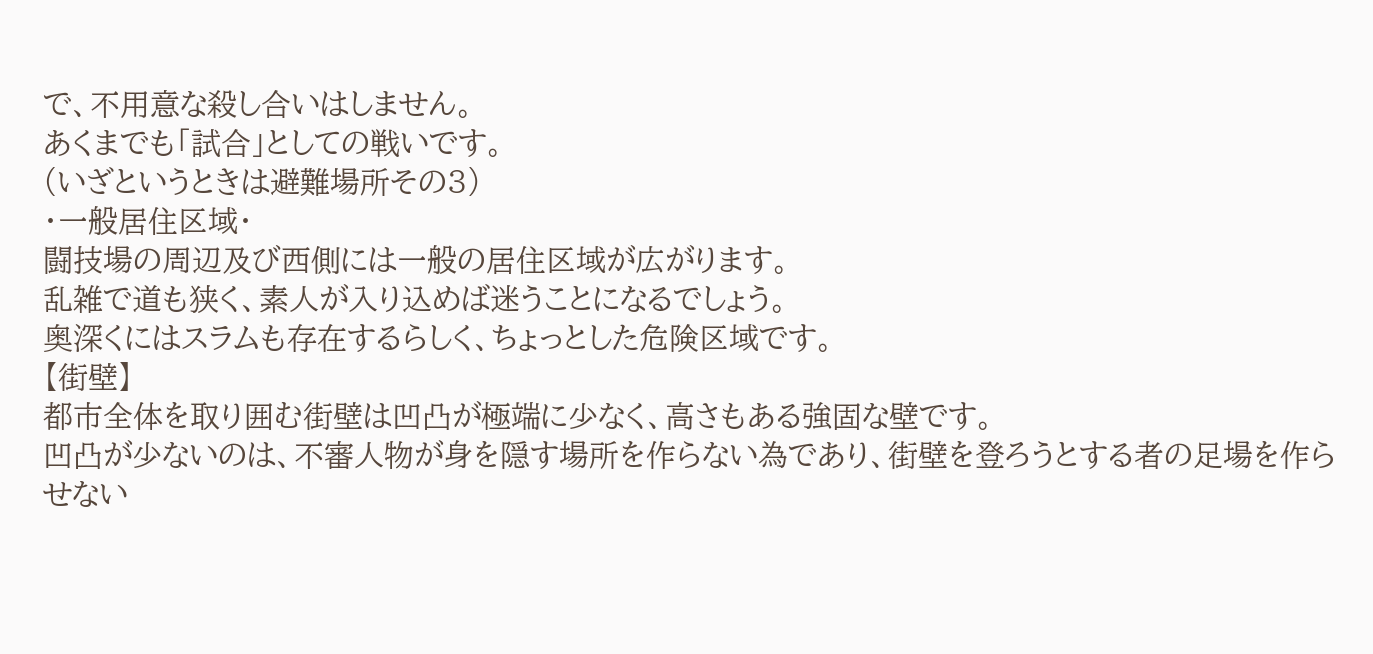で、不用意な殺し合いはしません。
あくまでも「試合」としての戦いです。
(いざというときは避難場所その3)
・一般居住区域・
闘技場の周辺及び西側には一般の居住区域が広がります。
乱雑で道も狭く、素人が入り込めば迷うことになるでしょう。
奥深くにはスラムも存在するらしく、ちょっとした危険区域です。
【街壁】
都市全体を取り囲む街壁は凹凸が極端に少なく、高さもある強固な壁です。
凹凸が少ないのは、不審人物が身を隠す場所を作らない為であり、街壁を登ろうとする者の足場を作らせない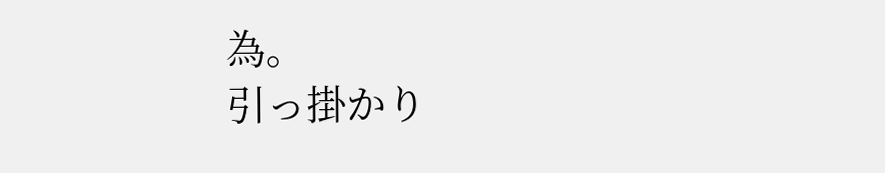為。
引っ掛かり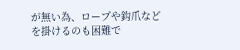が無い為、ロープや鈎爪などを掛けるのも困難で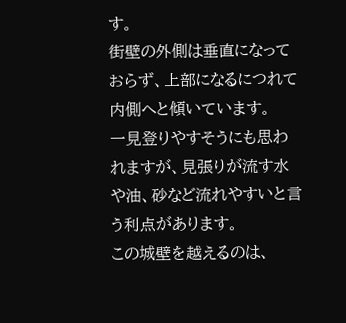す。
街壁の外側は垂直になっておらず、上部になるにつれて内側へと傾いています。
一見登りやすそうにも思われますが、見張りが流す水や油、砂など流れやすいと言う利点があります。
この城壁を越えるのは、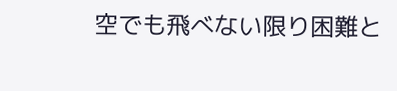空でも飛べない限り困難と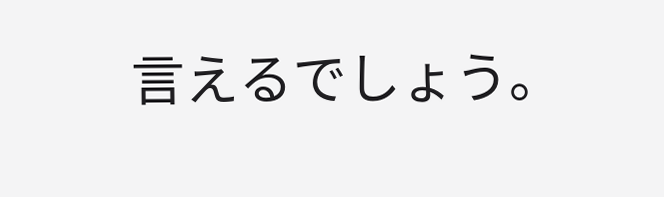言えるでしょう。